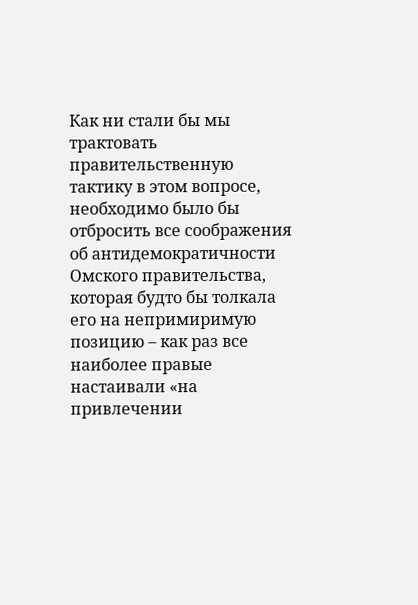Как ни стали бы мы трактовать правительственную тактику в этом вопросе, необходимо было бы отбросить все соображения об антидемократичности Омского правительства, которая будто бы толкала его на непримиримую позицию – как раз все наиболее правые настаивали «на привлечении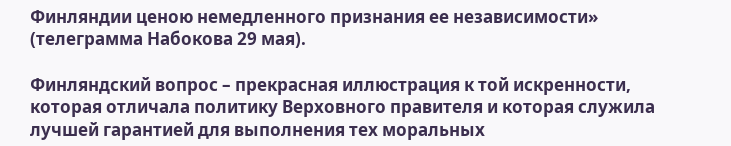Финляндии ценою немедленного признания ее независимости» (телеграмма Набокова 29 мая).

Финляндский вопрос – прекрасная иллюстрация к той искренности, которая отличала политику Верховного правителя и которая служила лучшей гарантией для выполнения тех моральных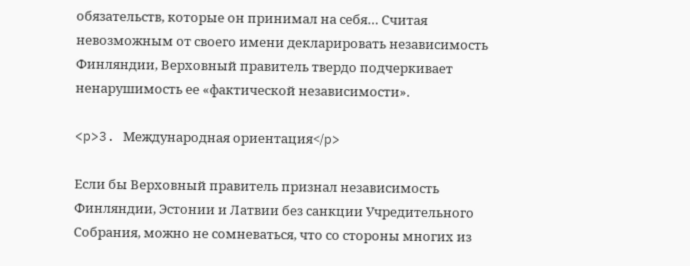обязательств, которые он принимал на себя… Считая невозможным от своего имени декларировать независимость Финляндии, Верховный правитель твердо подчеркивает ненарушимость ее «фактической независимости».

<p>3. Международная ориентация</p>

Если бы Верховный правитель признал независимость Финляндии, Эстонии и Латвии без санкции Учредительного Собрания, можно не сомневаться, что со стороны многих из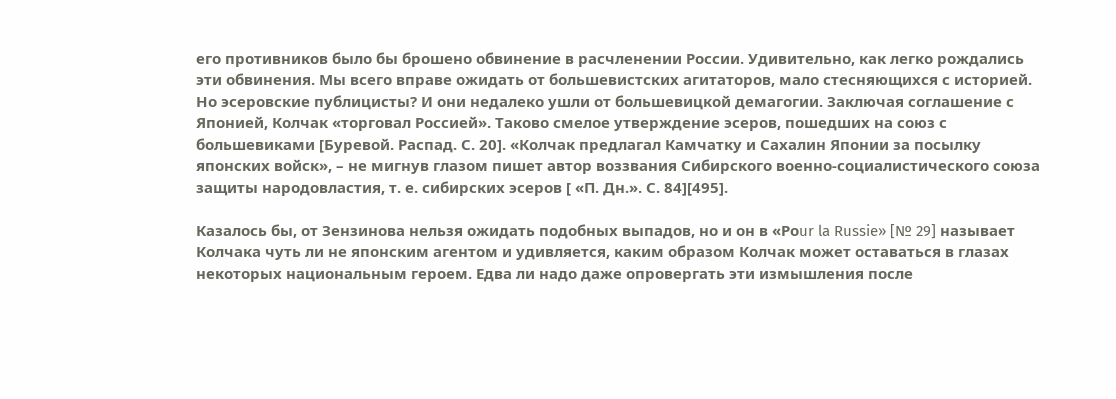его противников было бы брошено обвинение в расчленении России. Удивительно, как легко рождались эти обвинения. Мы всего вправе ожидать от большевистских агитаторов, мало стесняющихся с историей. Но эсеровские публицисты? И они недалеко ушли от большевицкой демагогии. Заключая соглашение с Японией, Колчак «торговал Россией». Таково смелое утверждение эсеров, пошедших на союз с большевиками [Буревой. Распад. С. 20]. «Колчак предлагал Камчатку и Сахалин Японии за посылку японских войск», – не мигнув глазом пишет автор воззвания Сибирского военно-социалистического союза защиты народовластия, т. е. сибирских эсеров [ «П. Дн.». С. 84][495].

Казалось бы, от Зензинова нельзя ожидать подобных выпадов, но и он в «Роur la Russie» [№ 29] называет Колчака чуть ли не японским агентом и удивляется, каким образом Колчак может оставаться в глазах некоторых национальным героем. Едва ли надо даже опровергать эти измышления после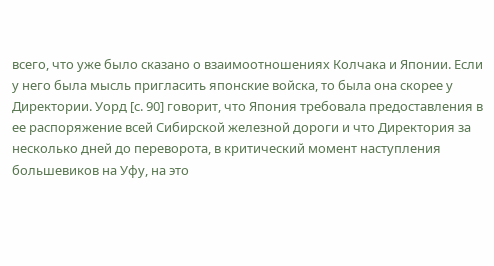всего, что уже было сказано о взаимоотношениях Колчака и Японии. Если у него была мысль пригласить японские войска, то была она скорее у Директории. Уорд [с. 90] говорит, что Япония требовала предоставления в ее распоряжение всей Сибирской железной дороги и что Директория за несколько дней до переворота, в критический момент наступления большевиков на Уфу, на это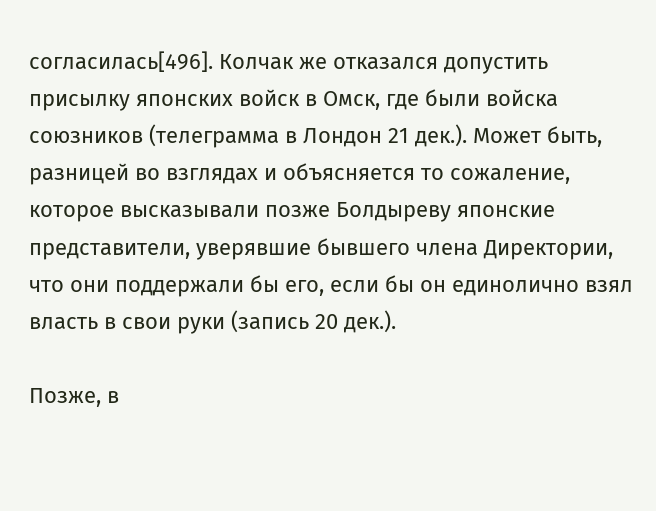согласилась[496]. Колчак же отказался допустить присылку японских войск в Омск, где были войска союзников (телеграмма в Лондон 21 дек.). Может быть, разницей во взглядах и объясняется то сожаление, которое высказывали позже Болдыреву японские представители, уверявшие бывшего члена Директории, что они поддержали бы его, если бы он единолично взял власть в свои руки (запись 20 дек.).

Позже, в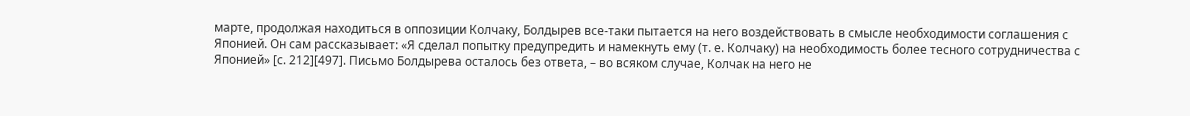марте, продолжая находиться в оппозиции Колчаку, Болдырев все-таки пытается на него воздействовать в смысле необходимости соглашения с Японией. Он сам рассказывает: «Я сделал попытку предупредить и намекнуть ему (т. е. Колчаку) на необходимость более тесного сотрудничества с Японией» [с. 212][497]. Письмо Болдырева осталось без ответа, – во всяком случае, Колчак на него не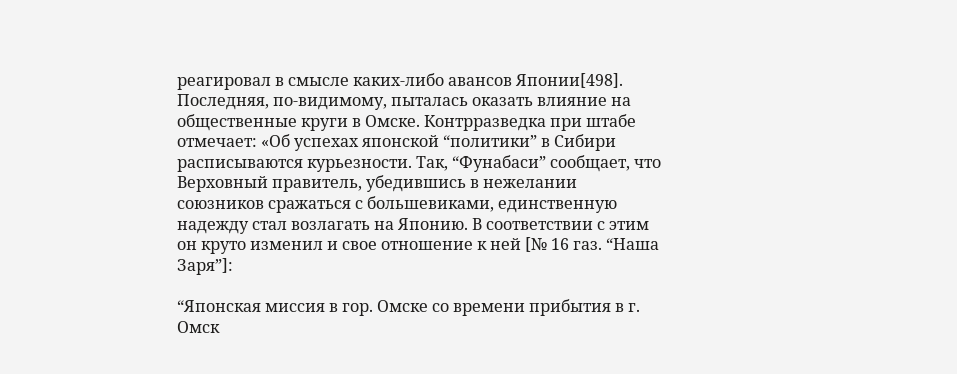реагировал в смысле каких-либо авансов Японии[498]. Последняя, по-видимому, пыталась оказать влияние на общественные круги в Омске. Контрразведка при штабе отмечает: «Об успехах японской “политики” в Сибири расписываются курьезности. Так, “Фунабаси” сообщает, что Верховный правитель, убедившись в нежелании союзников сражаться с большевиками, единственную надежду стал возлагать на Японию. В соответствии с этим он круто изменил и свое отношение к ней [№ 16 газ. “Наша Заря”]:

“Японская миссия в гор. Омске со времени прибытия в г. Омск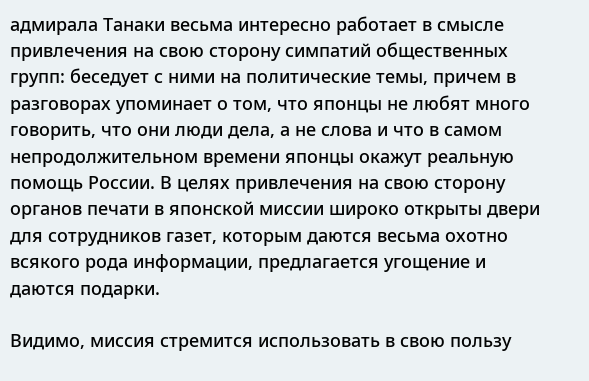адмирала Танаки весьма интересно работает в смысле привлечения на свою сторону симпатий общественных групп: беседует с ними на политические темы, причем в разговорах упоминает о том, что японцы не любят много говорить, что они люди дела, а не слова и что в самом непродолжительном времени японцы окажут реальную помощь России. В целях привлечения на свою сторону органов печати в японской миссии широко открыты двери для сотрудников газет, которым даются весьма охотно всякого рода информации, предлагается угощение и даются подарки.

Видимо, миссия стремится использовать в свою пользу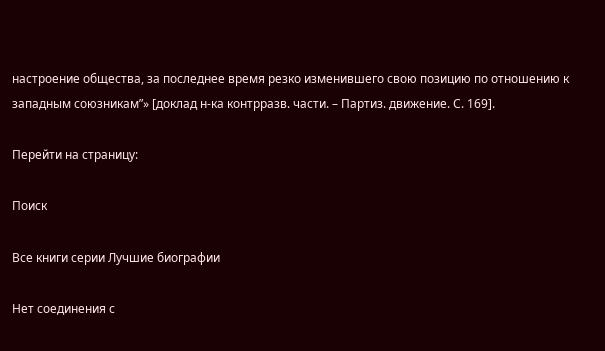настроение общества, за последнее время резко изменившего свою позицию по отношению к западным союзникам”» [доклад н-ка контрразв. части. – Партиз. движение. С. 169].

Перейти на страницу:

Поиск

Все книги серии Лучшие биографии

Нет соединения с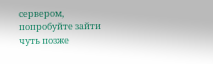сервером, попробуйте зайти чуть позже